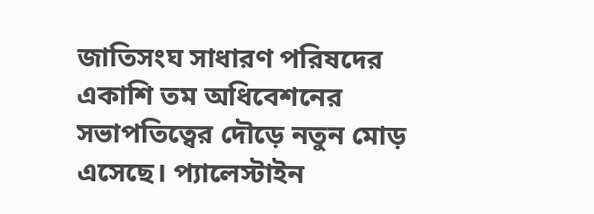জাতিসংঘ সাধারণ পরিষদের একাশি তম অধিবেশনের সভাপতিত্বের দৌড়ে নতুন মোড় এসেছে। প্যালেস্টাইন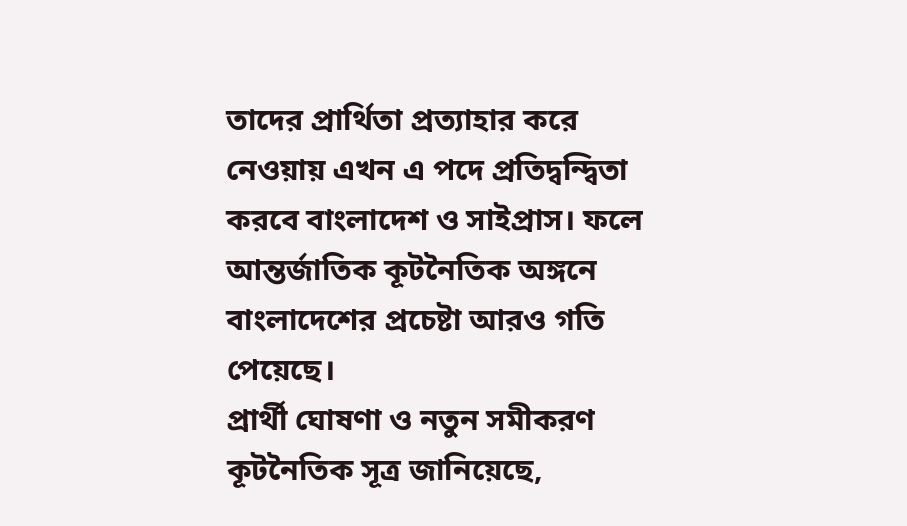তাদের প্রার্থিতা প্রত্যাহার করে নেওয়ায় এখন এ পদে প্রতিদ্বন্দ্বিতা করবে বাংলাদেশ ও সাইপ্রাস। ফলে আন্তর্জাতিক কূটনৈতিক অঙ্গনে বাংলাদেশের প্রচেষ্টা আরও গতি পেয়েছে।
প্রার্থী ঘোষণা ও নতুন সমীকরণ
কূটনৈতিক সূত্র জানিয়েছে,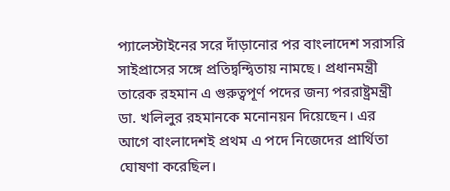প্যালেস্টাইনের সরে দাঁড়ানোর পর বাংলাদেশ সরাসরি সাইপ্রাসের সঙ্গে প্রতিদ্বন্দ্বিতায় নামছে। প্রধানমন্ত্রী তারেক রহমান এ গুরুত্বপূর্ণ পদের জন্য পররাষ্ট্রমন্ত্রী ডা. খলিলুর রহমানকে মনোনয়ন দিয়েছেন। এর আগে বাংলাদেশই প্রথম এ পদে নিজেদের প্রার্থিতা ঘোষণা করেছিল।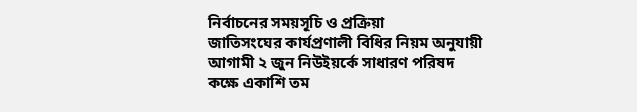নির্বাচনের সময়সূচি ও প্রক্রিয়া
জাতিসংঘের কার্যপ্রণালী বিধির নিয়ম অনুযায়ী আগামী ২ জুন নিউইয়র্কে সাধারণ পরিষদ কক্ষে একাশি তম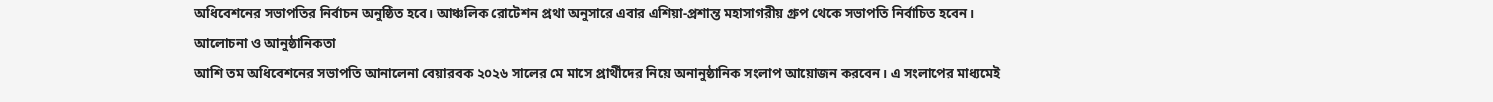অধিবেশনের সভাপতির নির্বাচন অনুষ্ঠিত হবে। আঞ্চলিক রোটেশন প্রথা অনুসারে এবার এশিয়া-প্রশান্ত মহাসাগরীয় গ্রুপ থেকে সভাপতি নির্বাচিত হবেন।
আলোচনা ও আনুষ্ঠানিকতা
আশি তম অধিবেশনের সভাপতি আনালেনা বেয়ারবক ২০২৬ সালের মে মাসে প্রার্থীদের নিয়ে অনানুষ্ঠানিক সংলাপ আয়োজন করবেন। এ সংলাপের মাধ্যমেই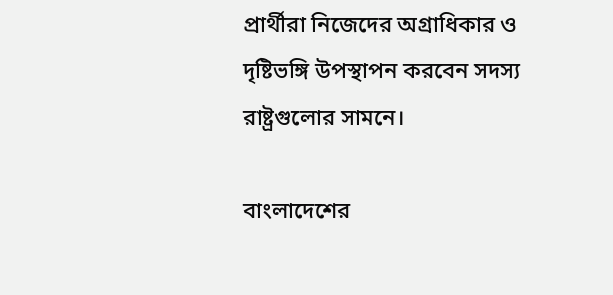প্রার্থীরা নিজেদের অগ্রাধিকার ও দৃষ্টিভঙ্গি উপস্থাপন করবেন সদস্য রাষ্ট্রগুলোর সামনে।

বাংলাদেশের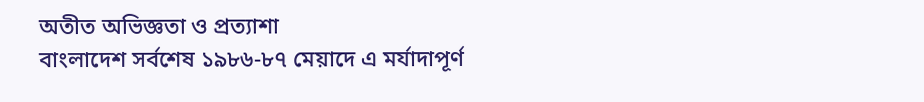অতীত অভিজ্ঞতা ও প্রত্যাশা
বাংলাদেশ সর্বশেষ ১৯৮৬-৮৭ মেয়াদে এ মর্যাদাপূর্ণ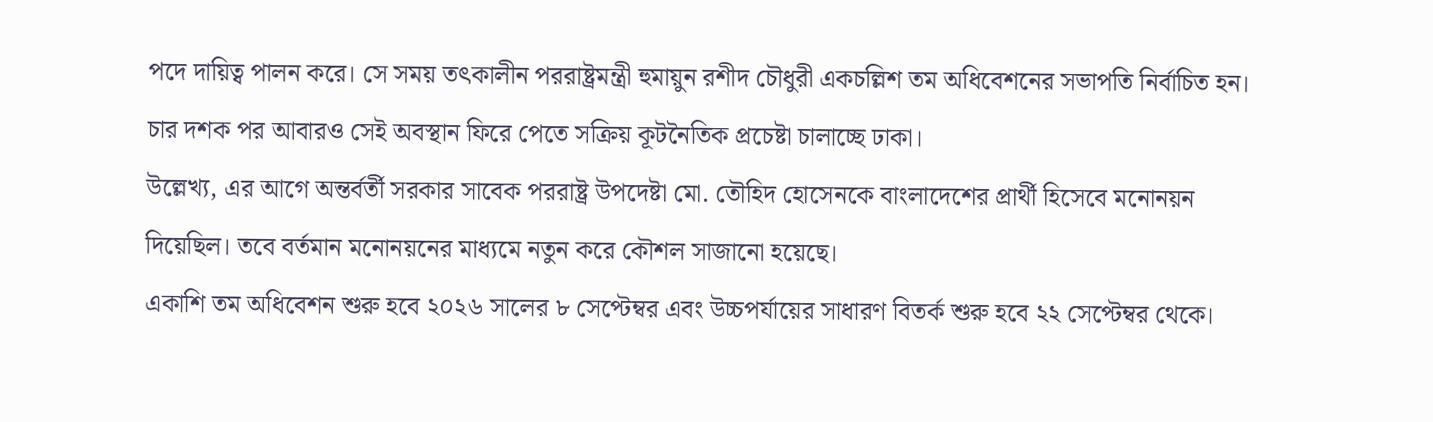পদে দায়িত্ব পালন করে। সে সময় তৎকালীন পররাষ্ট্রমন্ত্রী হুমায়ুন রশীদ চৌধুরী একচল্লিশ তম অধিবেশনের সভাপতি নির্বাচিত হন। চার দশক পর আবারও সেই অবস্থান ফিরে পেতে সক্রিয় কূটনৈতিক প্রচেষ্টা চালাচ্ছে ঢাকা।
উল্লেখ্য, এর আগে অন্তর্বর্তী সরকার সাবেক পররাষ্ট্র উপদেষ্টা মো. তৌহিদ হোসেনকে বাংলাদেশের প্রার্থী হিসেবে মনোনয়ন দিয়েছিল। তবে বর্তমান মনোনয়নের মাধ্যমে নতুন করে কৌশল সাজানো হয়েছে।
একাশি তম অধিবেশন শুরু হবে ২০২৬ সালের ৮ সেপ্টেম্বর এবং উচ্চপর্যায়ের সাধারণ বিতর্ক শুরু হবে ২২ সেপ্টেম্বর থেকে।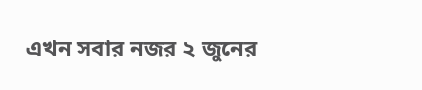এখন সবার নজর ২ জুনের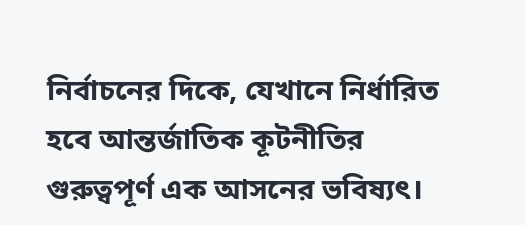নির্বাচনের দিকে, যেখানে নির্ধারিত হবে আন্তর্জাতিক কূটনীতির গুরুত্বপূর্ণ এক আসনের ভবিষ্যৎ।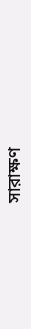সারাক্ষণ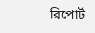রিপোর্ট